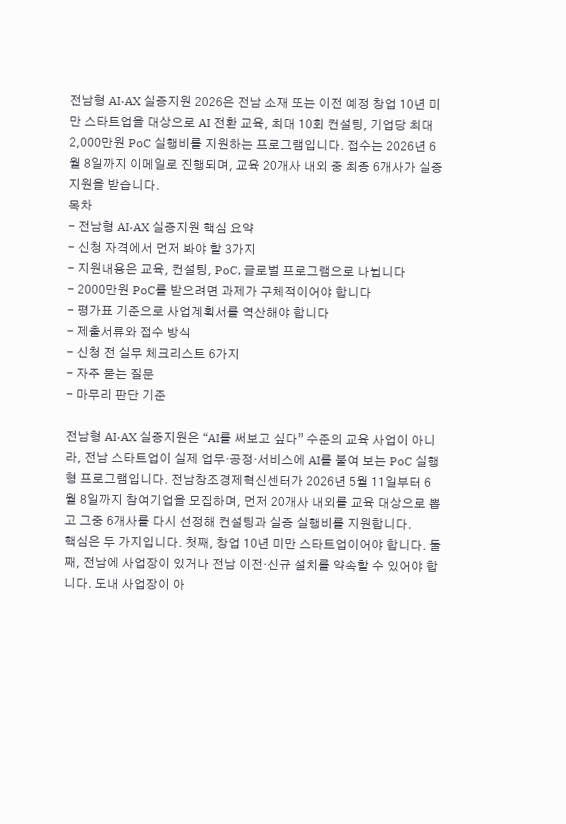전남형 AI·AX 실증지원 2026은 전남 소재 또는 이전 예정 창업 10년 미만 스타트업을 대상으로 AI 전환 교육, 최대 10회 컨설팅, 기업당 최대 2,000만원 PoC 실행비를 지원하는 프로그램입니다. 접수는 2026년 6월 8일까지 이메일로 진행되며, 교육 20개사 내외 중 최종 6개사가 실증 지원을 받습니다.
목차
- 전남형 AI·AX 실증지원 핵심 요약
- 신청 자격에서 먼저 봐야 할 3가지
- 지원내용은 교육, 컨설팅, PoC, 글로벌 프로그램으로 나뉩니다
- 2000만원 PoC를 받으려면 과제가 구체적이어야 합니다
- 평가표 기준으로 사업계획서를 역산해야 합니다
- 제출서류와 접수 방식
- 신청 전 실무 체크리스트 6가지
- 자주 묻는 질문
- 마무리 판단 기준

전남형 AI·AX 실증지원은 “AI를 써보고 싶다” 수준의 교육 사업이 아니라, 전남 스타트업이 실제 업무·공정·서비스에 AI를 붙여 보는 PoC 실행형 프로그램입니다. 전남창조경제혁신센터가 2026년 5월 11일부터 6월 8일까지 참여기업을 모집하며, 먼저 20개사 내외를 교육 대상으로 뽑고 그중 6개사를 다시 선정해 컨설팅과 실증 실행비를 지원합니다.
핵심은 두 가지입니다. 첫째, 창업 10년 미만 스타트업이어야 합니다. 둘째, 전남에 사업장이 있거나 전남 이전·신규 설치를 약속할 수 있어야 합니다. 도내 사업장이 아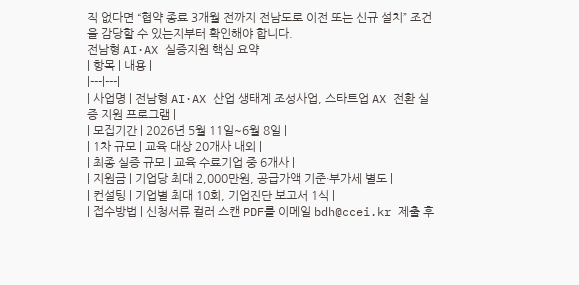직 없다면 “협약 종료 3개월 전까지 전남도로 이전 또는 신규 설치” 조건을 감당할 수 있는지부터 확인해야 합니다.
전남형 AI·AX 실증지원 핵심 요약
| 항목 | 내용 |
|---|---|
| 사업명 | 전남형 AI·AX 산업 생태계 조성사업, 스타트업 AX 전환 실증 지원 프로그램 |
| 모집기간 | 2026년 5월 11일~6월 8일 |
| 1차 규모 | 교육 대상 20개사 내외 |
| 최종 실증 규모 | 교육 수료기업 중 6개사 |
| 지원금 | 기업당 최대 2,000만원, 공급가액 기준·부가세 별도 |
| 컨설팅 | 기업별 최대 10회, 기업진단 보고서 1식 |
| 접수방법 | 신청서류 컬러 스캔 PDF를 이메일 bdh@ccei.kr 제출 후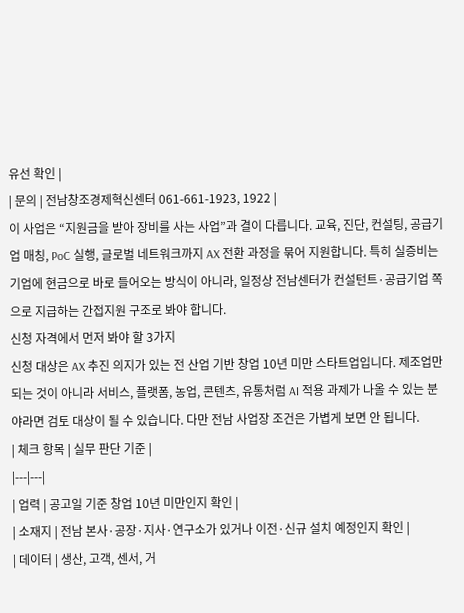유선 확인 |
| 문의 | 전남창조경제혁신센터 061-661-1923, 1922 |
이 사업은 “지원금을 받아 장비를 사는 사업”과 결이 다릅니다. 교육, 진단, 컨설팅, 공급기업 매칭, PoC 실행, 글로벌 네트워크까지 AX 전환 과정을 묶어 지원합니다. 특히 실증비는 기업에 현금으로 바로 들어오는 방식이 아니라, 일정상 전남센터가 컨설턴트·공급기업 쪽으로 지급하는 간접지원 구조로 봐야 합니다.
신청 자격에서 먼저 봐야 할 3가지
신청 대상은 AX 추진 의지가 있는 전 산업 기반 창업 10년 미만 스타트업입니다. 제조업만 되는 것이 아니라 서비스, 플랫폼, 농업, 콘텐츠, 유통처럼 AI 적용 과제가 나올 수 있는 분야라면 검토 대상이 될 수 있습니다. 다만 전남 사업장 조건은 가볍게 보면 안 됩니다.
| 체크 항목 | 실무 판단 기준 |
|---|---|
| 업력 | 공고일 기준 창업 10년 미만인지 확인 |
| 소재지 | 전남 본사·공장·지사·연구소가 있거나 이전·신규 설치 예정인지 확인 |
| 데이터 | 생산, 고객, 센서, 거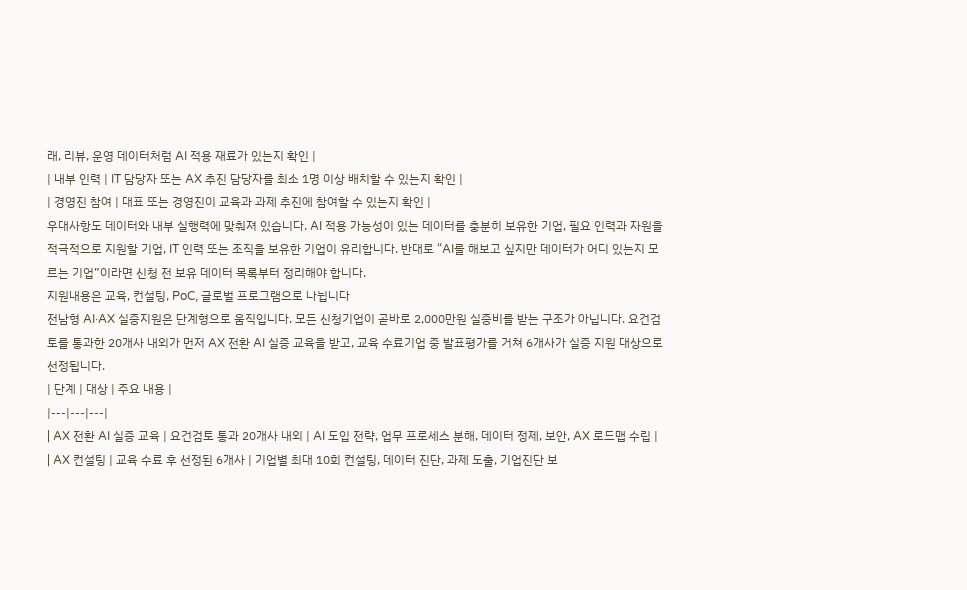래, 리뷰, 운영 데이터처럼 AI 적용 재료가 있는지 확인 |
| 내부 인력 | IT 담당자 또는 AX 추진 담당자를 최소 1명 이상 배치할 수 있는지 확인 |
| 경영진 참여 | 대표 또는 경영진이 교육과 과제 추진에 참여할 수 있는지 확인 |
우대사항도 데이터와 내부 실행력에 맞춰져 있습니다. AI 적용 가능성이 있는 데이터를 충분히 보유한 기업, 필요 인력과 자원을 적극적으로 지원할 기업, IT 인력 또는 조직을 보유한 기업이 유리합니다. 반대로 “AI를 해보고 싶지만 데이터가 어디 있는지 모르는 기업”이라면 신청 전 보유 데이터 목록부터 정리해야 합니다.
지원내용은 교육, 컨설팅, PoC, 글로벌 프로그램으로 나뉩니다
전남형 AI·AX 실증지원은 단계형으로 움직입니다. 모든 신청기업이 곧바로 2,000만원 실증비를 받는 구조가 아닙니다. 요건검토를 통과한 20개사 내외가 먼저 AX 전환 AI 실증 교육을 받고, 교육 수료기업 중 발표평가를 거쳐 6개사가 실증 지원 대상으로 선정됩니다.
| 단계 | 대상 | 주요 내용 |
|---|---|---|
| AX 전환 AI 실증 교육 | 요건검토 통과 20개사 내외 | AI 도입 전략, 업무 프로세스 분해, 데이터 정제, 보안, AX 로드맵 수립 |
| AX 컨설팅 | 교육 수료 후 선정된 6개사 | 기업별 최대 10회 컨설팅, 데이터 진단, 과제 도출, 기업진단 보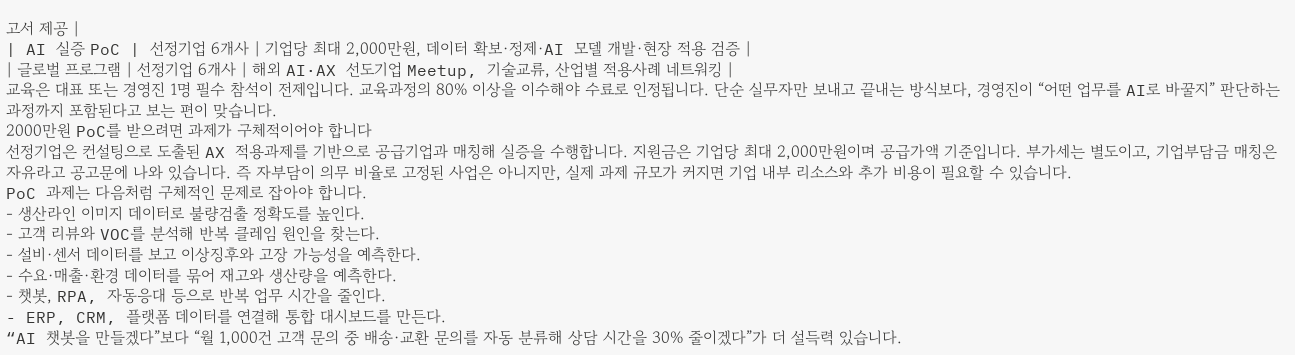고서 제공 |
| AI 실증 PoC | 선정기업 6개사 | 기업당 최대 2,000만원, 데이터 확보·정제·AI 모델 개발·현장 적용 검증 |
| 글로벌 프로그램 | 선정기업 6개사 | 해외 AI·AX 선도기업 Meetup, 기술교류, 산업별 적용사례 네트워킹 |
교육은 대표 또는 경영진 1명 필수 참석이 전제입니다. 교육과정의 80% 이상을 이수해야 수료로 인정됩니다. 단순 실무자만 보내고 끝내는 방식보다, 경영진이 “어떤 업무를 AI로 바꿀지” 판단하는 과정까지 포함된다고 보는 편이 맞습니다.
2000만원 PoC를 받으려면 과제가 구체적이어야 합니다
선정기업은 컨설팅으로 도출된 AX 적용과제를 기반으로 공급기업과 매칭해 실증을 수행합니다. 지원금은 기업당 최대 2,000만원이며 공급가액 기준입니다. 부가세는 별도이고, 기업부담금 매칭은 자유라고 공고문에 나와 있습니다. 즉 자부담이 의무 비율로 고정된 사업은 아니지만, 실제 과제 규모가 커지면 기업 내부 리소스와 추가 비용이 필요할 수 있습니다.
PoC 과제는 다음처럼 구체적인 문제로 잡아야 합니다.
- 생산라인 이미지 데이터로 불량검출 정확도를 높인다.
- 고객 리뷰와 VOC를 분석해 반복 클레임 원인을 찾는다.
- 설비·센서 데이터를 보고 이상징후와 고장 가능성을 예측한다.
- 수요·매출·환경 데이터를 묶어 재고와 생산량을 예측한다.
- 챗봇, RPA, 자동응대 등으로 반복 업무 시간을 줄인다.
- ERP, CRM, 플랫폼 데이터를 연결해 통합 대시보드를 만든다.
“AI 챗봇을 만들겠다”보다 “월 1,000건 고객 문의 중 배송·교환 문의를 자동 분류해 상담 시간을 30% 줄이겠다”가 더 설득력 있습니다.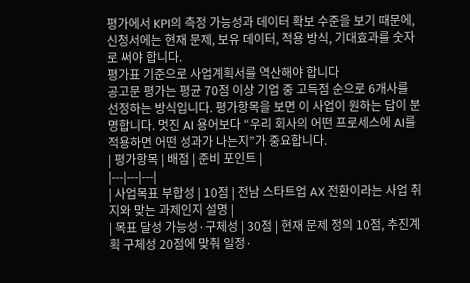평가에서 KPI의 측정 가능성과 데이터 확보 수준을 보기 때문에, 신청서에는 현재 문제, 보유 데이터, 적용 방식, 기대효과를 숫자로 써야 합니다.
평가표 기준으로 사업계획서를 역산해야 합니다
공고문 평가는 평균 70점 이상 기업 중 고득점 순으로 6개사를 선정하는 방식입니다. 평가항목을 보면 이 사업이 원하는 답이 분명합니다. 멋진 AI 용어보다 “우리 회사의 어떤 프로세스에 AI를 적용하면 어떤 성과가 나는지”가 중요합니다.
| 평가항목 | 배점 | 준비 포인트 |
|---|---|---|
| 사업목표 부합성 | 10점 | 전남 스타트업 AX 전환이라는 사업 취지와 맞는 과제인지 설명 |
| 목표 달성 가능성·구체성 | 30점 | 현재 문제 정의 10점, 추진계획 구체성 20점에 맞춰 일정·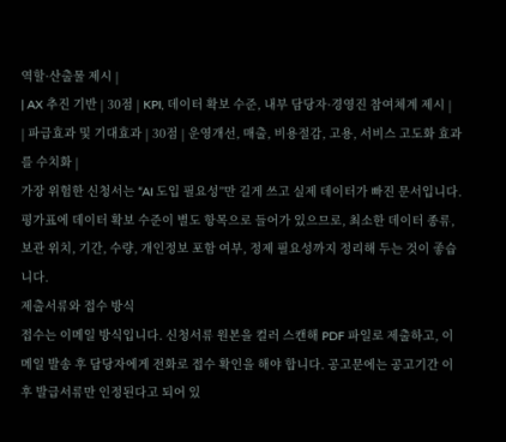역할·산출물 제시 |
| AX 추진 기반 | 30점 | KPI, 데이터 확보 수준, 내부 담당자·경영진 참여체계 제시 |
| 파급효과 및 기대효과 | 30점 | 운영개선, 매출, 비용절감, 고용, 서비스 고도화 효과를 수치화 |
가장 위험한 신청서는 “AI 도입 필요성”만 길게 쓰고 실제 데이터가 빠진 문서입니다. 평가표에 데이터 확보 수준이 별도 항목으로 들어가 있으므로, 최소한 데이터 종류, 보관 위치, 기간, 수량, 개인정보 포함 여부, 정제 필요성까지 정리해 두는 것이 좋습니다.
제출서류와 접수 방식
접수는 이메일 방식입니다. 신청서류 원본을 컬러 스캔해 PDF 파일로 제출하고, 이메일 발송 후 담당자에게 전화로 접수 확인을 해야 합니다. 공고문에는 공고기간 이후 발급서류만 인정된다고 되어 있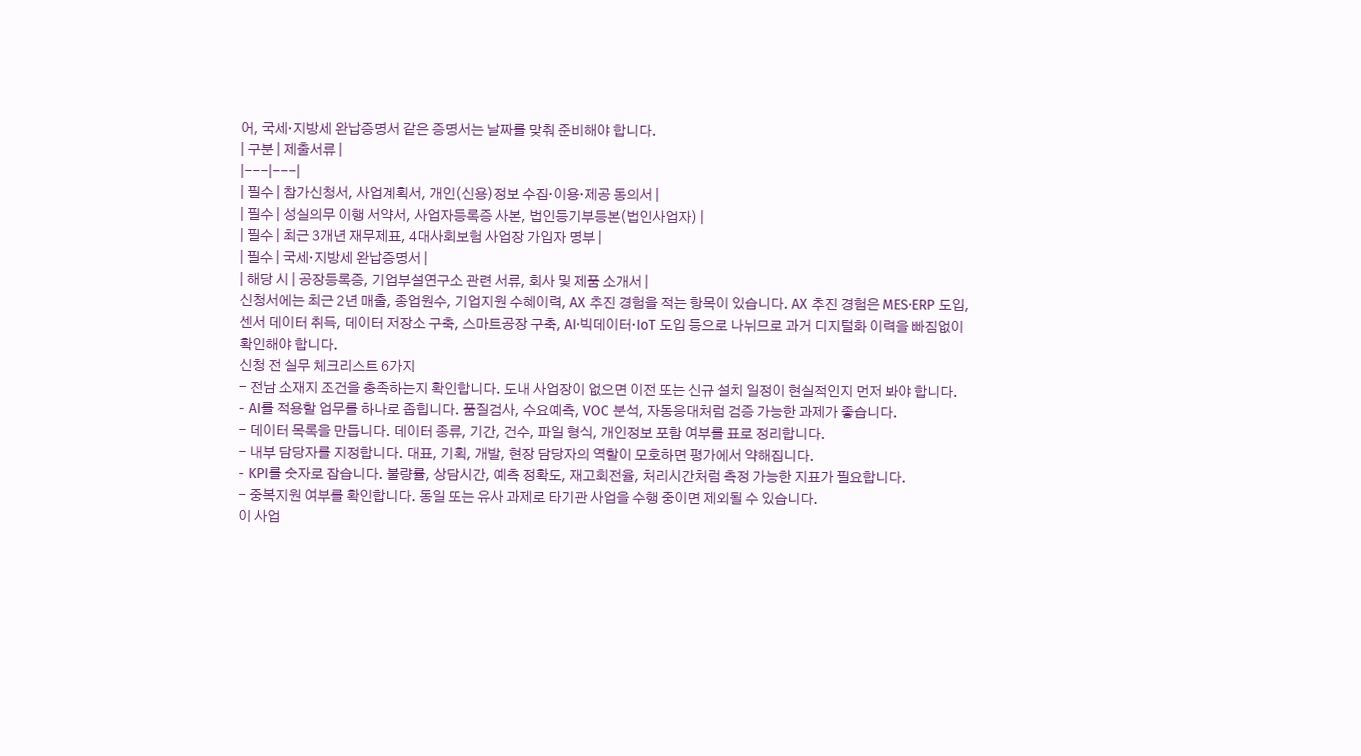어, 국세·지방세 완납증명서 같은 증명서는 날짜를 맞춰 준비해야 합니다.
| 구분 | 제출서류 |
|---|---|
| 필수 | 참가신청서, 사업계획서, 개인(신용)정보 수집·이용·제공 동의서 |
| 필수 | 성실의무 이행 서약서, 사업자등록증 사본, 법인등기부등본(법인사업자) |
| 필수 | 최근 3개년 재무제표, 4대사회보험 사업장 가입자 명부 |
| 필수 | 국세·지방세 완납증명서 |
| 해당 시 | 공장등록증, 기업부설연구소 관련 서류, 회사 및 제품 소개서 |
신청서에는 최근 2년 매출, 종업원수, 기업지원 수혜이력, AX 추진 경험을 적는 항목이 있습니다. AX 추진 경험은 MES·ERP 도입, 센서 데이터 취득, 데이터 저장소 구축, 스마트공장 구축, AI·빅데이터·IoT 도입 등으로 나뉘므로 과거 디지털화 이력을 빠짐없이 확인해야 합니다.
신청 전 실무 체크리스트 6가지
- 전남 소재지 조건을 충족하는지 확인합니다. 도내 사업장이 없으면 이전 또는 신규 설치 일정이 현실적인지 먼저 봐야 합니다.
- AI를 적용할 업무를 하나로 좁힙니다. 품질검사, 수요예측, VOC 분석, 자동응대처럼 검증 가능한 과제가 좋습니다.
- 데이터 목록을 만듭니다. 데이터 종류, 기간, 건수, 파일 형식, 개인정보 포함 여부를 표로 정리합니다.
- 내부 담당자를 지정합니다. 대표, 기획, 개발, 현장 담당자의 역할이 모호하면 평가에서 약해집니다.
- KPI를 숫자로 잡습니다. 불량률, 상담시간, 예측 정확도, 재고회전율, 처리시간처럼 측정 가능한 지표가 필요합니다.
- 중복지원 여부를 확인합니다. 동일 또는 유사 과제로 타기관 사업을 수행 중이면 제외될 수 있습니다.
이 사업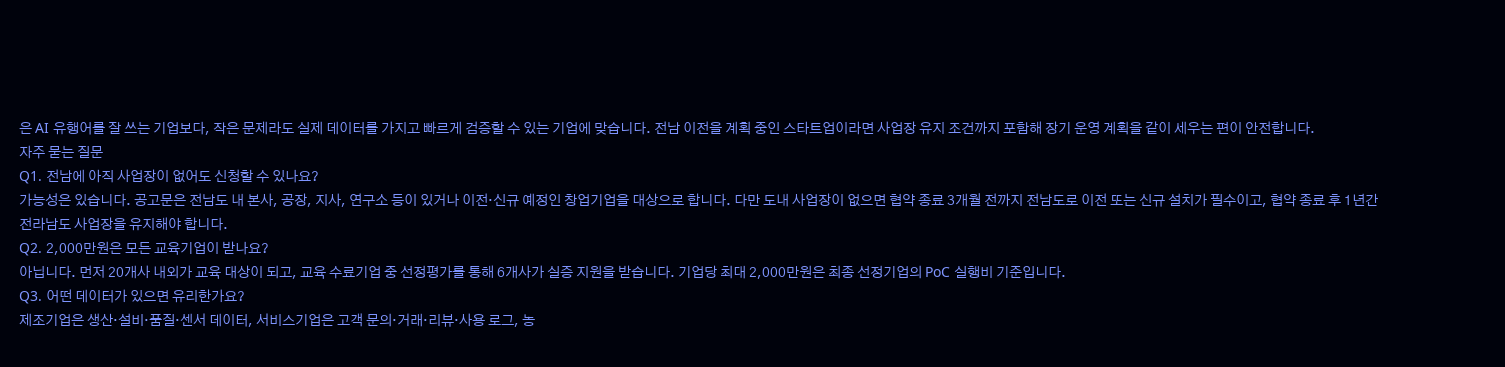은 AI 유행어를 잘 쓰는 기업보다, 작은 문제라도 실제 데이터를 가지고 빠르게 검증할 수 있는 기업에 맞습니다. 전남 이전을 계획 중인 스타트업이라면 사업장 유지 조건까지 포함해 장기 운영 계획을 같이 세우는 편이 안전합니다.
자주 묻는 질문
Q1. 전남에 아직 사업장이 없어도 신청할 수 있나요?
가능성은 있습니다. 공고문은 전남도 내 본사, 공장, 지사, 연구소 등이 있거나 이전·신규 예정인 창업기업을 대상으로 합니다. 다만 도내 사업장이 없으면 협약 종료 3개월 전까지 전남도로 이전 또는 신규 설치가 필수이고, 협약 종료 후 1년간 전라남도 사업장을 유지해야 합니다.
Q2. 2,000만원은 모든 교육기업이 받나요?
아닙니다. 먼저 20개사 내외가 교육 대상이 되고, 교육 수료기업 중 선정평가를 통해 6개사가 실증 지원을 받습니다. 기업당 최대 2,000만원은 최종 선정기업의 PoC 실행비 기준입니다.
Q3. 어떤 데이터가 있으면 유리한가요?
제조기업은 생산·설비·품질·센서 데이터, 서비스기업은 고객 문의·거래·리뷰·사용 로그, 농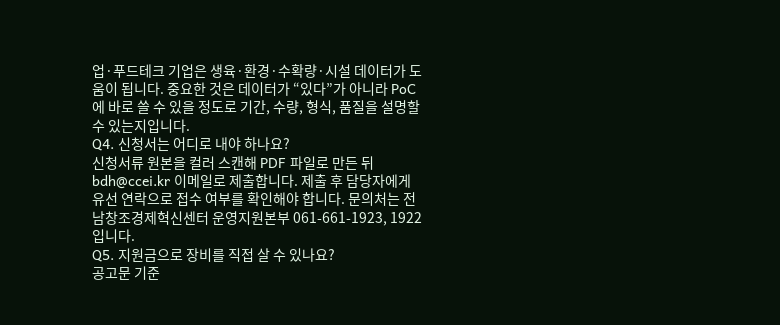업·푸드테크 기업은 생육·환경·수확량·시설 데이터가 도움이 됩니다. 중요한 것은 데이터가 “있다”가 아니라 PoC에 바로 쓸 수 있을 정도로 기간, 수량, 형식, 품질을 설명할 수 있는지입니다.
Q4. 신청서는 어디로 내야 하나요?
신청서류 원본을 컬러 스캔해 PDF 파일로 만든 뒤 bdh@ccei.kr 이메일로 제출합니다. 제출 후 담당자에게 유선 연락으로 접수 여부를 확인해야 합니다. 문의처는 전남창조경제혁신센터 운영지원본부 061-661-1923, 1922입니다.
Q5. 지원금으로 장비를 직접 살 수 있나요?
공고문 기준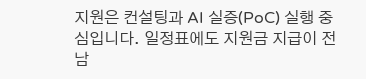지원은 컨설팅과 AI 실증(PoC) 실행 중심입니다. 일정표에도 지원금 지급이 전남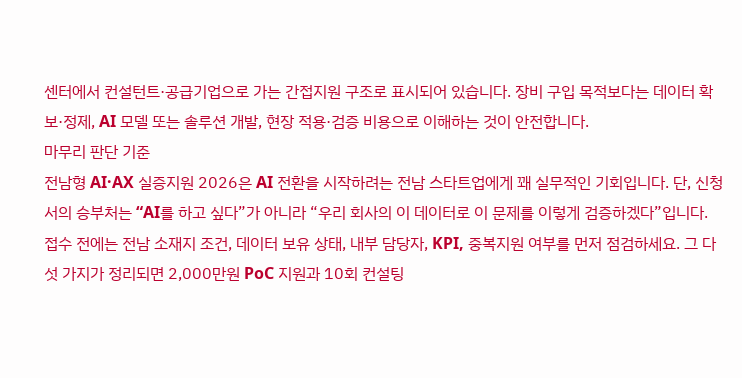센터에서 컨설턴트·공급기업으로 가는 간접지원 구조로 표시되어 있습니다. 장비 구입 목적보다는 데이터 확보·정제, AI 모델 또는 솔루션 개발, 현장 적용·검증 비용으로 이해하는 것이 안전합니다.
마무리 판단 기준
전남형 AI·AX 실증지원 2026은 AI 전환을 시작하려는 전남 스타트업에게 꽤 실무적인 기회입니다. 단, 신청서의 승부처는 “AI를 하고 싶다”가 아니라 “우리 회사의 이 데이터로 이 문제를 이렇게 검증하겠다”입니다. 접수 전에는 전남 소재지 조건, 데이터 보유 상태, 내부 담당자, KPI, 중복지원 여부를 먼저 점검하세요. 그 다섯 가지가 정리되면 2,000만원 PoC 지원과 10회 컨설팅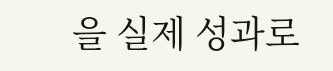을 실제 성과로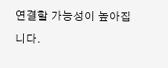연결할 가능성이 높아집니다.